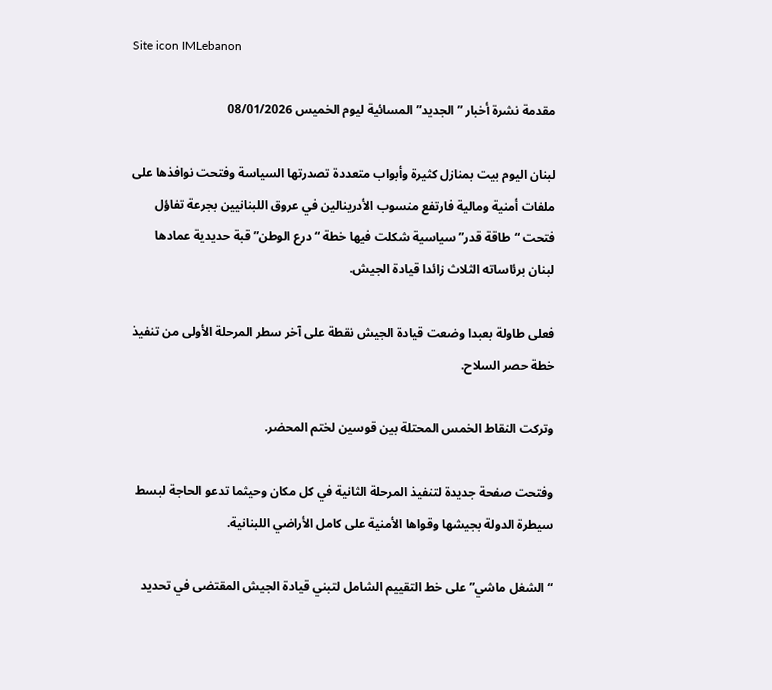Site icon IMLebanon

مقدمة نشرة أخبار ”الجديد” المسائية ليوم الخميس 08/01/2026

لبنان اليوم بيت بمنازل كثيرة وأبواب متعددة تصدرتها السياسة وفتحت نوافذها على ملفات أمنية ومالية فارتفع منسوب الأدرينالين في عروق اللبنانيين بجرعة تفاؤل فتحت “طاقة قدر” سياسية شكلت فيها خطة “درع الوطن” قبة حديدية عمادها لبنان برئاساته الثلاث زائدا قيادة الجيش.

فعلى طاولة بعبدا وضعت قيادة الجيش نقطة على آخر سطر المرحلة الأولى من تنفيذ خطة حصر السلاح.

وتركت النقاط الخمس المحتلة بين قوسين لختم المحضر.

وفتحت صفحة جديدة لتنفيذ المرحلة الثانية في كل مكان وحيثما تدعو الحاجة لبسط سيطرة الدولة بجيشها وقواها الأمنية على كامل الأراضي اللبنانية.

“الشغل ماشي” على خط التقييم الشامل لتبني قيادة الجيش المقتضى في تحديد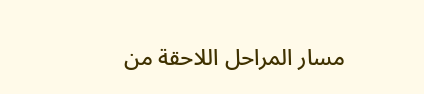مسار المراحل اللاحقة من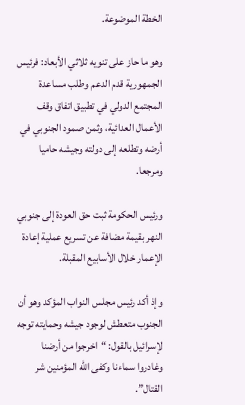الخطة الموضوعة.

وهو ما حاز على تنويه ثلاثي الأبعاد: فرئيس الجمهورية قدم الدعم وطلب مساعدة المجتمع الدولي في تطبيق اتفاق وقف الأعمال العدائية، وثمن صمود الجنوبي في أرضه وتطلعه إلى دولته وجيشه حاميا ومرجعا.

ورئيس الحكومة ثبت حق العودة إلى جنوبي النهر بقيمة مضافة عن تسريع عملية إعادة الإعمار خلال الأسابيع المقبلة.

وإذ أكد رئيس مجلس النواب المؤكد وهو أن الجنوب متعطش لوجود جيشه وحمايته توجه لإسرائيل بالقول: “اخرجوا من أرضنا وغادروا سماءنا وكفى الله المؤمنين شر القتال”.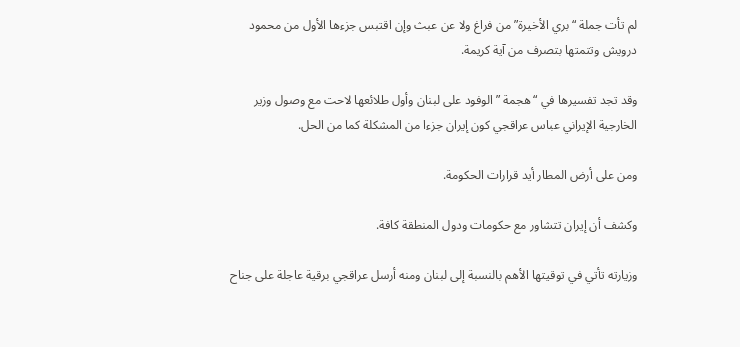لم تأت جملة “بري الأخيرة” من فراغ ولا عن عبث وإن اقتبس جزءها الأول من محمود درويش وتتمتها بتصرف من آية كريمة.

وقد تجد تفسيرها في “هجمة ” الوفود على لبنان وأول طلائعها لاحت مع وصول وزير الخارجية الإيراني عباس عراقجي كون إيران جزءا من المشكلة كما من الحل.

ومن على أرض المطار أيد قرارات الحكومة.

وكشف أن إيران تتشاور مع حكومات ودول المنطقة كافة.

وزيارته تأتي في توقيتها الأهم بالنسبة إلى لبنان ومنه أرسل عراقجي برقية عاجلة على جناح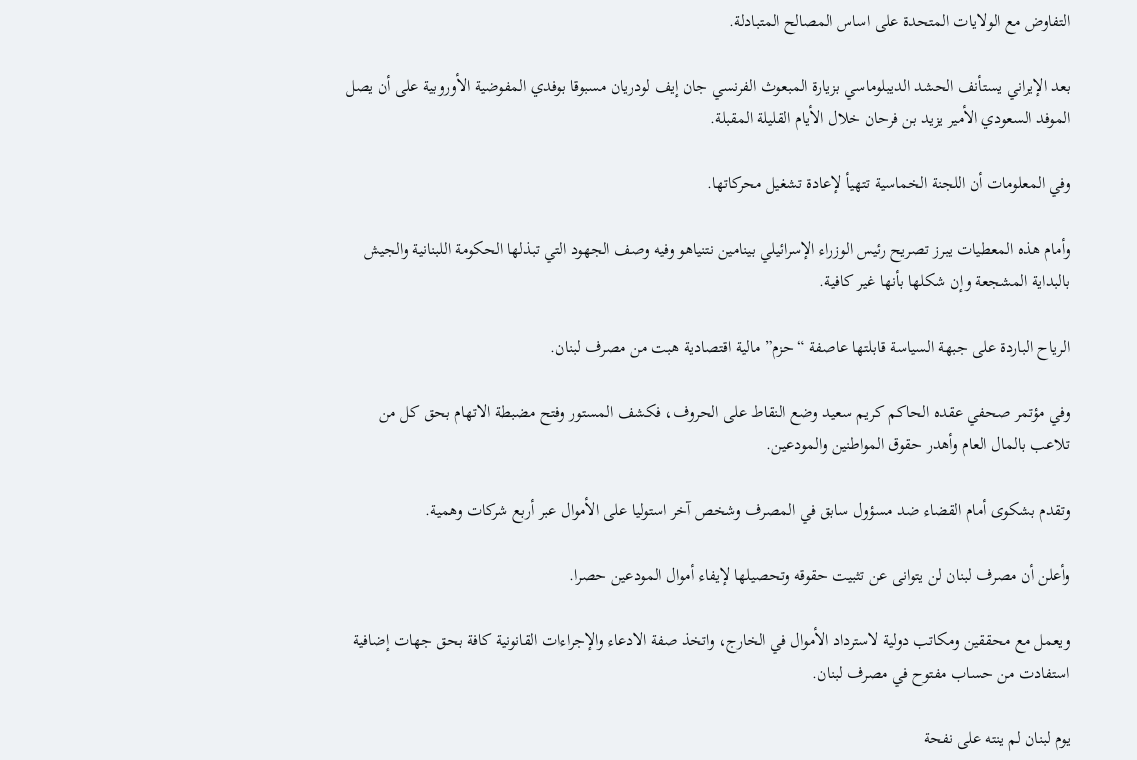التفاوض مع الولايات المتحدة على اساس المصالح المتبادلة.

بعد الإيراني يستأنف الحشد الديبلوماسي بزيارة المبعوث الفرنسي جان إيف لودريان مسبوقا بوفدي المفوضية الأوروبية على أن يصل الموفد السعودي الأمير يزيد بن فرحان خلال الأيام القليلة المقبلة.

وفي المعلومات أن اللجنة الخماسية تتهيأ لإعادة تشغيل محركاتها.

وأمام هذه المعطيات يبرز تصريح رئيس الوزراء الإسرائيلي بينامين نتنياهو وفيه وصف الجهود التي تبذلها الحكومة اللبنانية والجيش بالبداية المشجعة وإن شكلها بأنها غير كافية.

الرياح الباردة على جبهة السياسة قابلتها عاصفة “حزم” مالية اقتصادية هبت من مصرف لبنان.

وفي مؤتمر صحفي عقده الحاكم كريم سعيد وضع النقاط على الحروف، فكشف المستور وفتح مضبطة الاتهام بحق كل من تلاعب بالمال العام وأهدر حقوق المواطنين والمودعين.

وتقدم بشكوى أمام القضاء ضد مسؤول سابق في المصرف وشخص آخر استوليا على الأموال عبر أربع شركات وهمية.

وأعلن أن مصرف لبنان لن يتوانى عن تثبيت حقوقه وتحصيلها لإيفاء أموال المودعين حصرا.

ويعمل مع محققين ومكاتب دولية لاسترداد الأموال في الخارج، واتخذ صفة الادعاء والإجراءات القانونية كافة بحق جهات إضافية استفادت من حساب مفتوح في مصرف لبنان.

يوم لبنان لم ينته على نفحة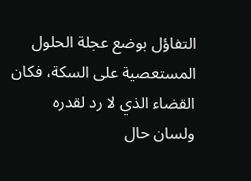التفاؤل بوضع عجلة الحلول المستعصية على السكة، فكان القضاء الذي لا رد لقدره ولسان حال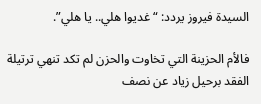السيدة فيروز يردد: “غديوا هلي.. يا هلي”.

فالأم الحزينة التي تخاوت والحزن لم تكد تنهي ترتيلة الفقد برحيل زياد عن نصف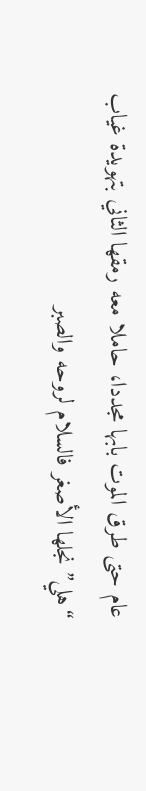عام حتى طرق الموت بابها مجددا، حاملا معه رمقها الثاني بتهويدة غياب “هلي” نجلها الأصغر فالسلام لروحه والصبر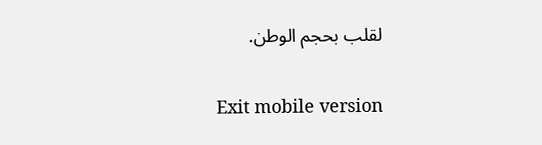لقلب بحجم الوطن.

Exit mobile version